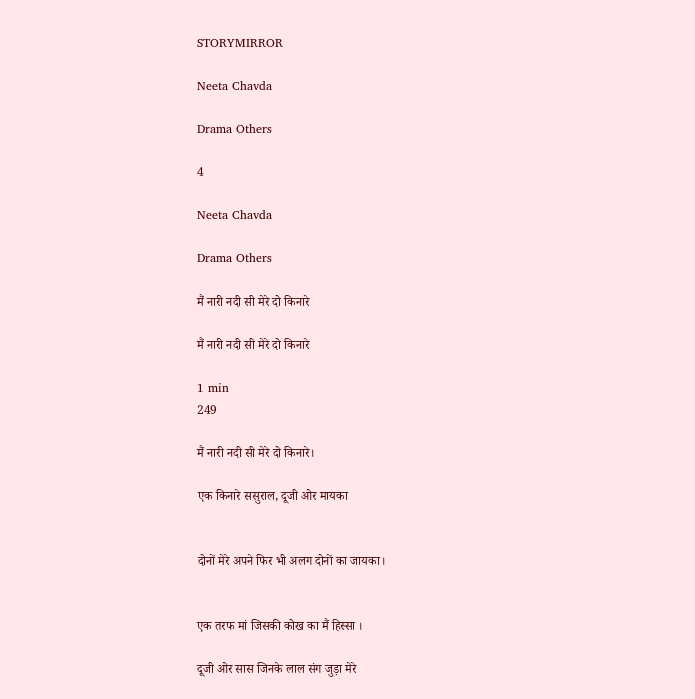STORYMIRROR

Neeta Chavda

Drama Others

4

Neeta Chavda

Drama Others

मैं नारी नदी सी मेरे दो किनारे

मैं नारी नदी सी मेरे दो किनारे

1 min
249

मैं नारी नदी सी मेरे दो किनारे।

एक किनारे ससुराल, दूजी ओर मायका


दोनों मेरे अपने फिर भी अलग दोनों का जायका।


एक तरफ मां जिसकी कोख का मैं हिस्सा ।

दूजी ओर सास जिनके लाल संग जुड़ा मेरे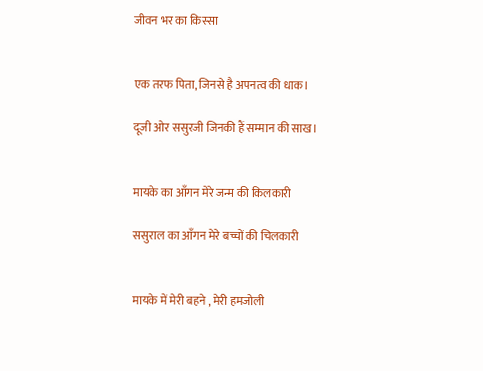जीवन भर का किस्सा


एक तरफ पिता, जिनसे है अपनत्व की धाक।

दूजी ओर ससुरजी जिनकी हैं सम्मान की साख।


मायके का आँगन मेरे जन्म की किलकारी

ससुराल का आँगन मेरे बच्चों की चिलकारी


मायके में मेरी बहने , मेरी हमजोली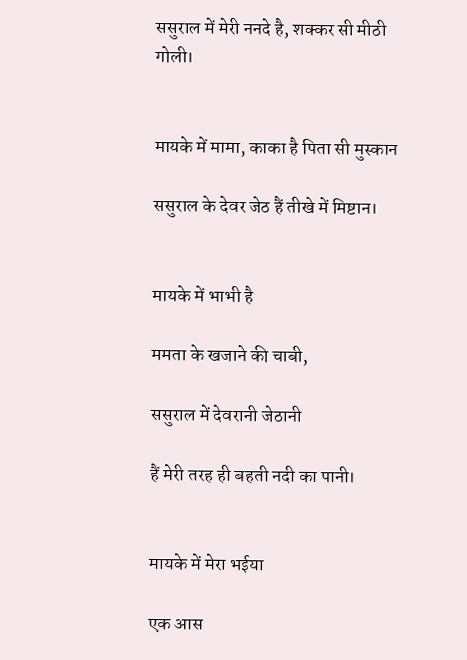ससुराल में मेरी ननदे है, शक्कर सी मीठी गोली।


मायके में मामा, काका है पिता सी मुस्कान

ससुराल के देवर जेठ हैं तीखे में मिष्टान।


मायके में भाभी है

ममता के खजाने की चाबी,

ससुराल में देवरानी जेठानी

हैं मेरी तरह ही बहती नदी का पानी।


मायके में मेरा भईया

एक आस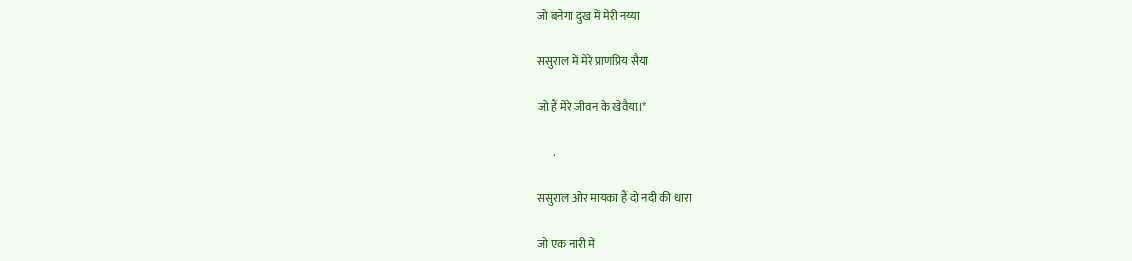जो बनेगा दुख में मेरी नय्या

ससुराल में मेरे प्राणप्रिय सैया

जो हैं मेरे जीवन के खेवैया।*

       .

ससुराल ओर मायका हैं दो नदी की धारा

जो एक नारी में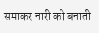समाकर नारी को बनाती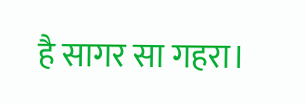है सागर सा गहरा।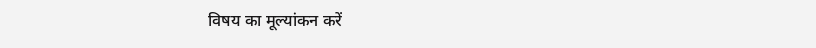विषय का मूल्यांकन करें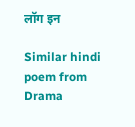लॉग इन

Similar hindi poem from Drama